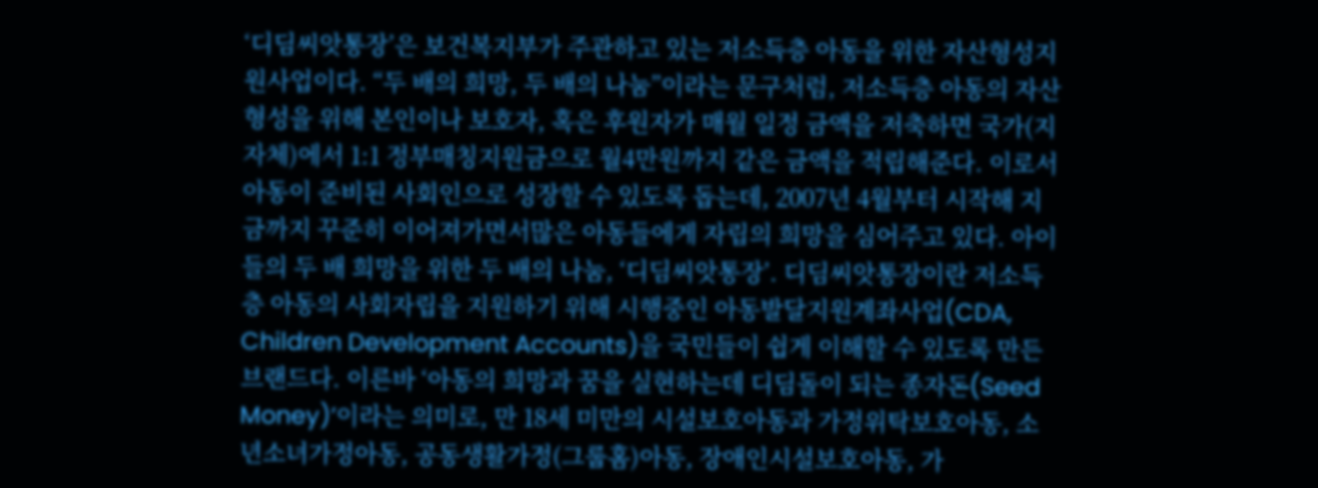‘디딤씨앗통장’은 보건복지부가 주관하고 있는 저소득층 아동을 위한 자산형성지원사업이다. “두 배의 희망, 두 배의 나눔”이라는 문구처럼, 저소득층 아동의 자산형성을 위해 본인이나 보호자, 혹은 후원자가 매월 일정 금액을 저축하면 국가(지자체)에서 1:1 정부매칭지원금으로 월4만원까지 같은 금액을 적립해준다. 이로서 아동이 준비된 사회인으로 성장할 수 있도록 돕는데, 2007년 4월부터 시작해 지금까지 꾸준히 이어져가면서많은 아동들에게 자립의 희망을 심어주고 있다. 아이들의 두 배 희망을 위한 두 배의 나눔, ‘디딤씨앗통장’. 디딤씨앗통장이란 저소득층 아동의 사회자립을 지원하기 위해 시행중인 아동발달지원계좌사업(CDA, Children Development Accounts)을 국민들이 쉽게 이해할 수 있도록 만든 브랜드다. 이른바 ‘아동의 희망과 꿈을 실현하는데 디딤돌이 되는 종자돈(Seed Money)’이라는 의미로, 만 18세 미만의 시설보호아동과 가정위탁보호아동, 소년소녀가정아동, 공동생활가정(그룹홈)아동, 장애인시설보호아동, 가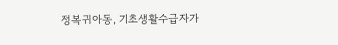정복귀아동, 기초생활수급자가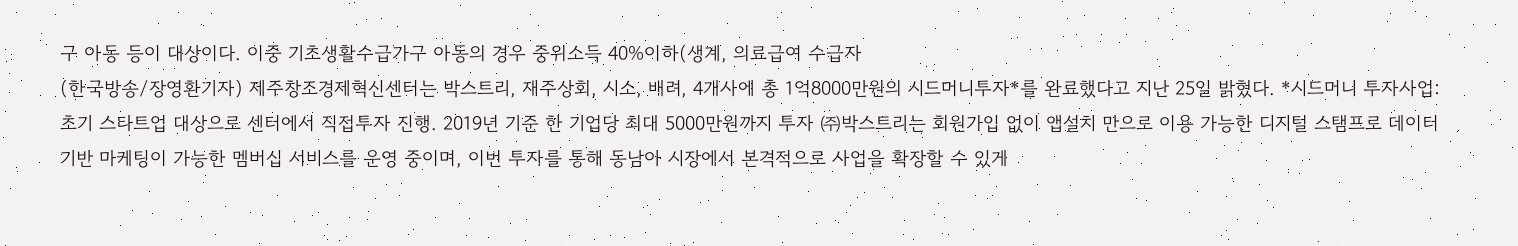구 아동 등이 대상이다. 이중 기초생활수급가구 아동의 경우 중위소득 40%이하(생계, 의료급여 수급자
(한국방송/장영환기자) 제주창조경제혁신센터는 박스트리, 재주상회, 시소, 배려, 4개사에 총 1억8000만원의 시드머니투자*를 완료했다고 지난 25일 밝혔다. *시드머니 투자사업: 초기 스타트업 대상으로 센터에서 직접투자 진행. 2019년 기준 한 기업당 최대 5000만원까지 투자 ㈜박스트리는 회원가입 없이 앱설치 만으로 이용 가능한 디지털 스탬프로 데이터기반 마케팅이 가능한 멤버십 서비스를 운영 중이며, 이번 투자를 통해 동남아 시장에서 본격적으로 사업을 확장할 수 있게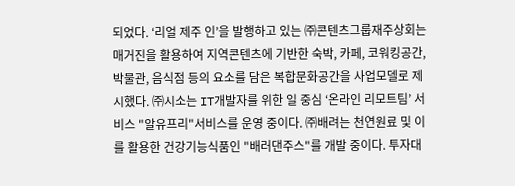되었다. ‘리얼 제주 인’을 발행하고 있는 ㈜콘텐츠그룹재주상회는 매거진을 활용하여 지역콘텐츠에 기반한 숙박, 카페, 코워킹공간, 박물관, 음식점 등의 요소를 담은 복합문화공간을 사업모델로 제시했다. ㈜시소는 IT개발자를 위한 일 중심 ‘온라인 리모트팀’ 서비스 "알유프리"서비스를 운영 중이다. ㈜배려는 천연원료 및 이를 활용한 건강기능식품인 "배러댄주스"를 개발 중이다. 투자대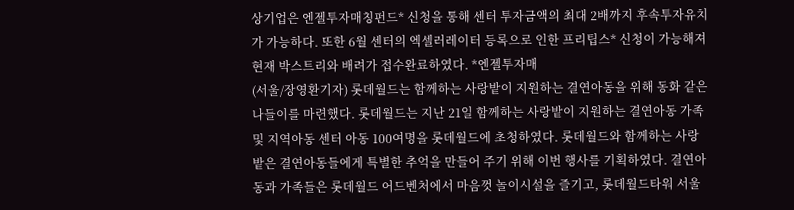상기업은 엔젤투자매칭펀드* 신청을 통해 센터 투자금액의 최대 2배까지 후속투자유치가 가능하다. 또한 6월 센터의 엑셀러레이터 등록으로 인한 프리팁스* 신청이 가능해져 현재 박스트리와 배려가 접수완료하였다. *엔젤투자매
(서울/장영환기자) 롯데월드는 함께하는 사랑밭이 지원하는 결연아동을 위해 동화 같은 나들이를 마련했다. 롯데월드는 지난 21일 함께하는 사랑밭이 지원하는 결연아동 가족 및 지역아동 센터 아동 100여명을 롯데월드에 초청하였다. 롯데월드와 함께하는 사랑밭은 결연아동들에게 특별한 추억을 만들어 주기 위해 이번 행사를 기획하였다. 결연아동과 가족들은 롯데월드 어드벤처에서 마음껏 놀이시설을 즐기고, 롯데월드타워 서울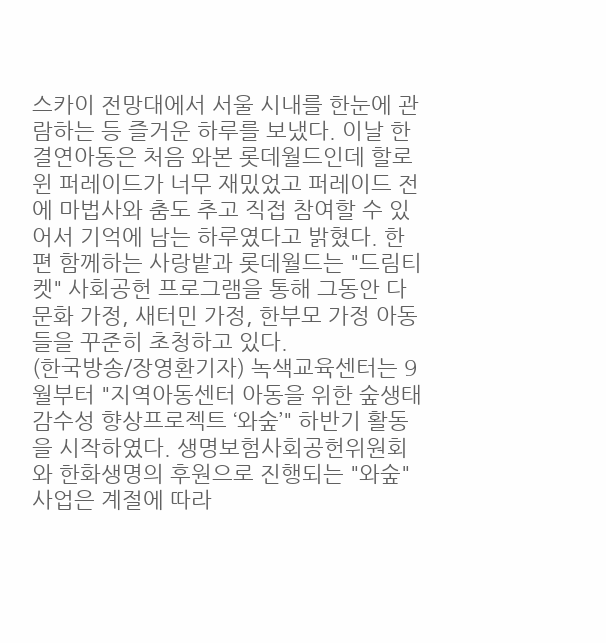스카이 전망대에서 서울 시내를 한눈에 관람하는 등 즐거운 하루를 보냈다. 이날 한 결연아동은 처음 와본 롯데월드인데 할로윈 퍼레이드가 너무 재밌었고 퍼레이드 전에 마법사와 춤도 추고 직접 참여할 수 있어서 기억에 남는 하루였다고 밝혔다. 한편 함께하는 사랑밭과 롯데월드는 "드림티켓" 사회공헌 프로그램을 통해 그동안 다문화 가정, 새터민 가정, 한부모 가정 아동들을 꾸준히 초청하고 있다.
(한국방송/장영환기자) 녹색교육센터는 9월부터 "지역아동센터 아동을 위한 숲생태감수성 향상프로젝트 ‘와숲’" 하반기 활동을 시작하였다. 생명보험사회공헌위원회와 한화생명의 후원으로 진행되는 "와숲"사업은 계절에 따라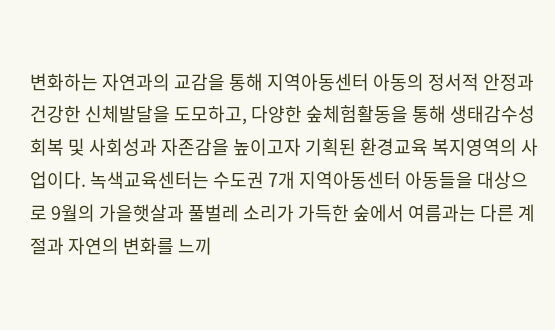변화하는 자연과의 교감을 통해 지역아동센터 아동의 정서적 안정과 건강한 신체발달을 도모하고, 다양한 숲체험활동을 통해 생태감수성 회복 및 사회성과 자존감을 높이고자 기획된 환경교육 복지영역의 사업이다. 녹색교육센터는 수도권 7개 지역아동센터 아동들을 대상으로 9월의 가을햇살과 풀벌레 소리가 가득한 숲에서 여름과는 다른 계절과 자연의 변화를 느끼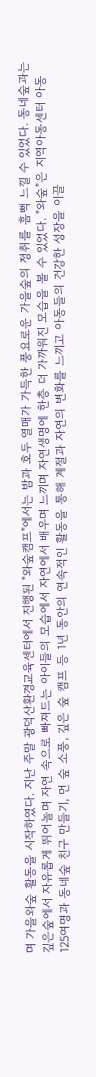며 가을와숲 활동을 시작하였다. 지난 주말 광덕산환경교육센터에서 진행된 "와숲캠프"에서는 밤과 호두 열매가 가득한 풍요로운 가을숲의 정취를 흠뻑 느낄 수 있었다. 동네숲과는 깊은숲에서 자유롭게 뛰어놀며 자연 속으로 빠져드는 아이들의 모습에서 자연에서 배우며 느끼며 자연생명에 한층 더 가까워진 모습을 볼 수 있었다. "와숲"은 지역아동센터 아동 125여명과 동네숲 친구 만들기, 먼 숲 소풍, 깊은 숲 캠프 등 1년 동안의 연속적인 활동을 통해 계절과 자연의 변화를 느끼고 아동들의 건강한 성장을 이끌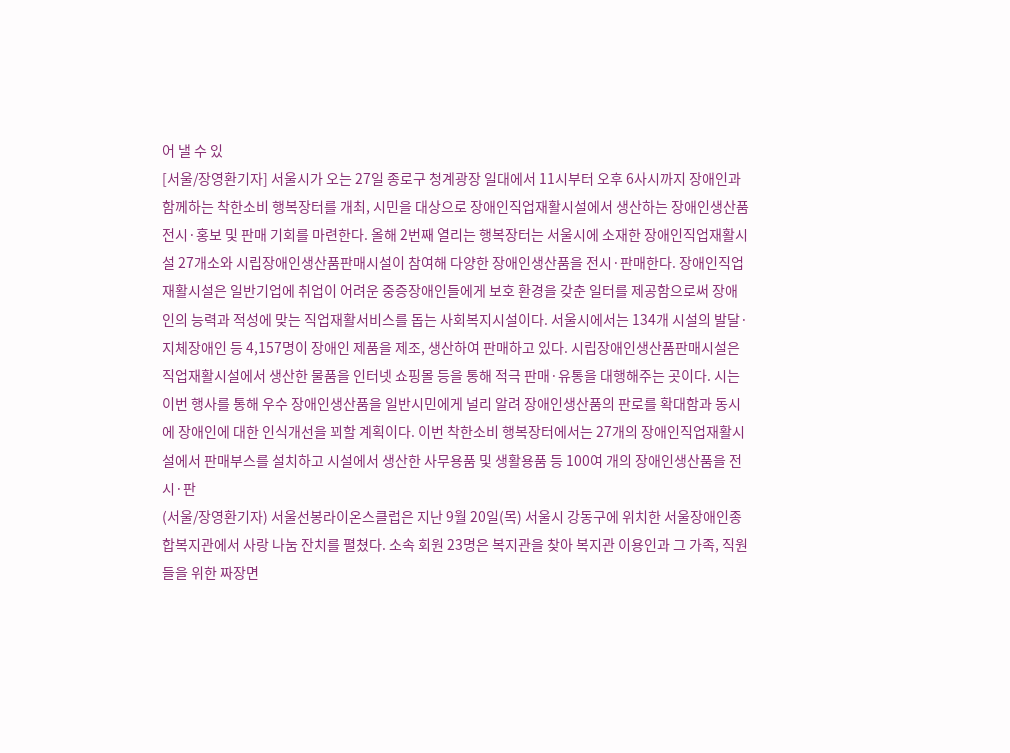어 낼 수 있
[서울/장영환기자] 서울시가 오는 27일 종로구 청계광장 일대에서 11시부터 오후 6사시까지 장애인과 함께하는 착한소비 행복장터를 개최, 시민을 대상으로 장애인직업재활시설에서 생산하는 장애인생산품 전시·홍보 및 판매 기회를 마련한다. 올해 2번째 열리는 행복장터는 서울시에 소재한 장애인직업재활시설 27개소와 시립장애인생산품판매시설이 참여해 다양한 장애인생산품을 전시·판매한다. 장애인직업재활시설은 일반기업에 취업이 어려운 중증장애인들에게 보호 환경을 갖춘 일터를 제공함으로써 장애인의 능력과 적성에 맞는 직업재활서비스를 돕는 사회복지시설이다. 서울시에서는 134개 시설의 발달·지체장애인 등 4,157명이 장애인 제품을 제조, 생산하여 판매하고 있다. 시립장애인생산품판매시설은 직업재활시설에서 생산한 물품을 인터넷 쇼핑몰 등을 통해 적극 판매·유통을 대행해주는 곳이다. 시는 이번 행사를 통해 우수 장애인생산품을 일반시민에게 널리 알려 장애인생산품의 판로를 확대함과 동시에 장애인에 대한 인식개선을 꾀할 계획이다. 이번 착한소비 행복장터에서는 27개의 장애인직업재활시설에서 판매부스를 설치하고 시설에서 생산한 사무용품 및 생활용품 등 100여 개의 장애인생산품을 전시·판
(서울/장영환기자) 서울선봉라이온스클럽은 지난 9월 20일(목) 서울시 강동구에 위치한 서울장애인종합복지관에서 사랑 나눔 잔치를 펼쳤다. 소속 회원 23명은 복지관을 찾아 복지관 이용인과 그 가족, 직원들을 위한 짜장면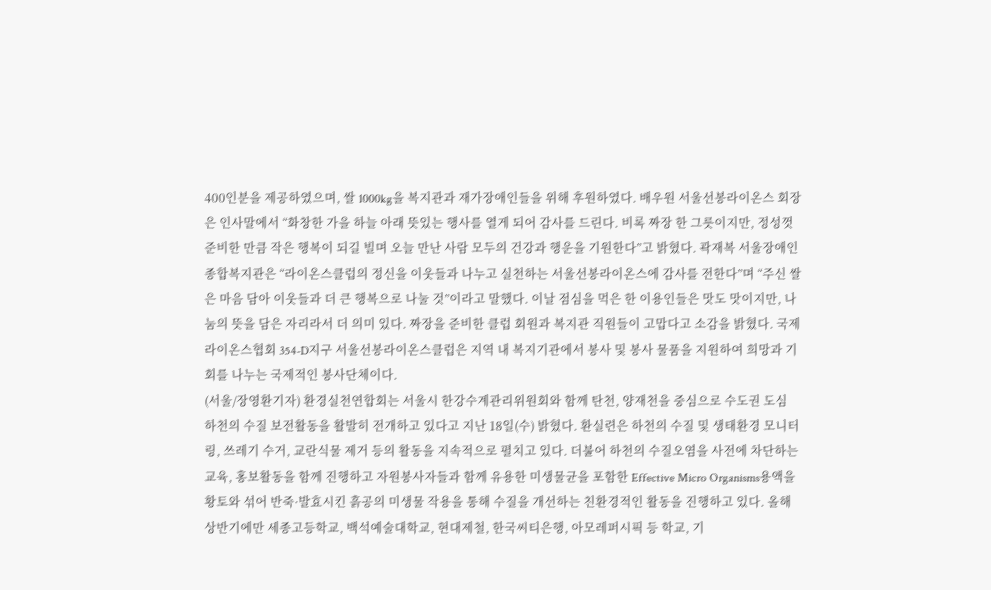400인분을 제공하였으며, 쌀 1000kg을 복지관과 재가장애인들을 위해 후원하였다. 배우원 서울선봉라이온스 회장은 인사말에서 “화창한 가을 하늘 아래 뜻있는 행사를 열게 되어 감사를 드린다. 비록 짜장 한 그릇이지만, 정성껏 준비한 만큼 작은 행복이 되길 빌며 오늘 만난 사람 모두의 건강과 행운을 기원한다”고 밝혔다. 곽재복 서울장애인종합복지관은 “라이온스클럽의 정신을 이웃들과 나누고 실천하는 서울선봉라이온스에 감사를 전한다”며 “주신 쌀은 마음 담아 이웃들과 더 큰 행복으로 나눌 것”이라고 말했다. 이날 점심을 먹은 한 이용인들은 맛도 맛이지만, 나눔의 뜻을 담은 자리라서 더 의미 있다. 짜장을 준비한 클럽 회원과 복지관 직원들이 고맙다고 소감을 밝혔다. 국제라이온스협회 354-D지구 서울선봉라이온스클럽은 지역 내 복지기관에서 봉사 및 봉사 물품을 지원하여 희망과 기회를 나누는 국제적인 봉사단체이다.
(서울/장영환기자) 환경실천연합회는 서울시 한강수계관리위원회와 함께 탄천, 양재천을 중심으로 수도권 도심 하천의 수질 보전활동을 활발히 전개하고 있다고 지난 18일(수) 밝혔다. 환실련은 하천의 수질 및 생태환경 모니터링, 쓰레기 수거, 교란식물 제거 등의 활동을 지속적으로 펼치고 있다. 더불어 하천의 수질오염을 사전에 차단하는 교육, 홍보활동을 함께 진행하고 자원봉사자들과 함께 유용한 미생물균을 포함한 Effective Micro Organisms용액을 황토와 섞어 반죽·발효시킨 흙공의 미생물 작용을 통해 수질을 개선하는 친환경적인 활동을 진행하고 있다. 올해 상반기에만 세종고등학교, 백석예술대학교, 현대제철, 한국씨티은행, 아모레퍼시픽 등 학교, 기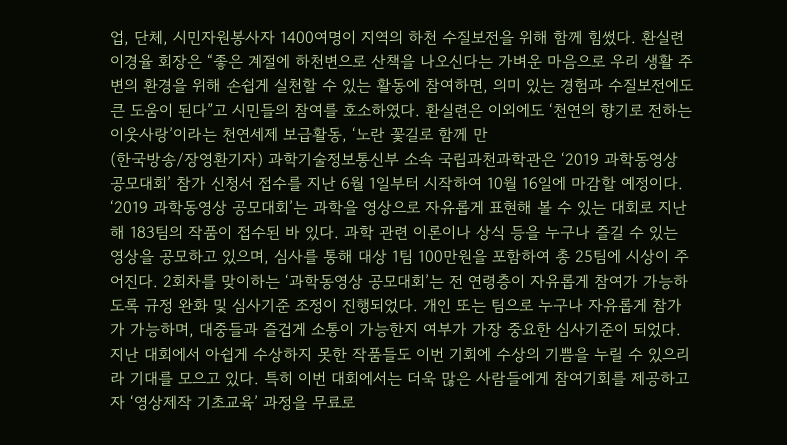업, 단체, 시민자원봉사자 1400여명이 지역의 하천 수질보전을 위해 함께 힘썼다. 환실련 이경율 회장은 “좋은 계절에 하천변으로 산책을 나오신다는 가벼운 마음으로 우리 생활 주변의 환경을 위해 손쉽게 실천할 수 있는 활동에 참여하면, 의미 있는 경험과 수질보전에도 큰 도움이 된다”고 시민들의 참여를 호소하였다. 환실련은 이외에도 ‘천연의 향기로 전하는 이웃사랑’이라는 천연세제 보급활동, ‘노란 꽃길로 함께 만
(한국방송/장영환기자) 과학기술정보통신부 소속 국립과천과학관은 ‘2019 과학동영상 공모대회’ 참가 신청서 접수를 지난 6월 1일부터 시작하여 10월 16일에 마감할 예정이다. ‘2019 과학동영상 공모대회’는 과학을 영상으로 자유롭게 표현해 볼 수 있는 대회로 지난해 183팀의 작품이 접수된 바 있다. 과학 관련 이론이나 상식 등을 누구나 즐길 수 있는 영상을 공모하고 있으며, 심사를 통해 대상 1팀 100만원을 포함하여 총 25팀에 시상이 주어진다. 2회차를 맞이하는 ‘과학동영상 공모대회’는 전 연령층이 자유롭게 참여가 가능하도록 규정 완화 및 심사기준 조정이 진행되었다. 개인 또는 팀으로 누구나 자유롭게 참가가 가능하며, 대중들과 즐겁게 소통이 가능한지 여부가 가장 중요한 심사기준이 되었다. 지난 대회에서 아쉽게 수상하지 못한 작품들도 이번 기회에 수상의 기쁨을 누릴 수 있으리라 기대를 모으고 있다. 특히 이번 대회에서는 더욱 많은 사람들에게 참여기회를 제공하고자 ‘영상제작 기초교육’ 과정을 무료로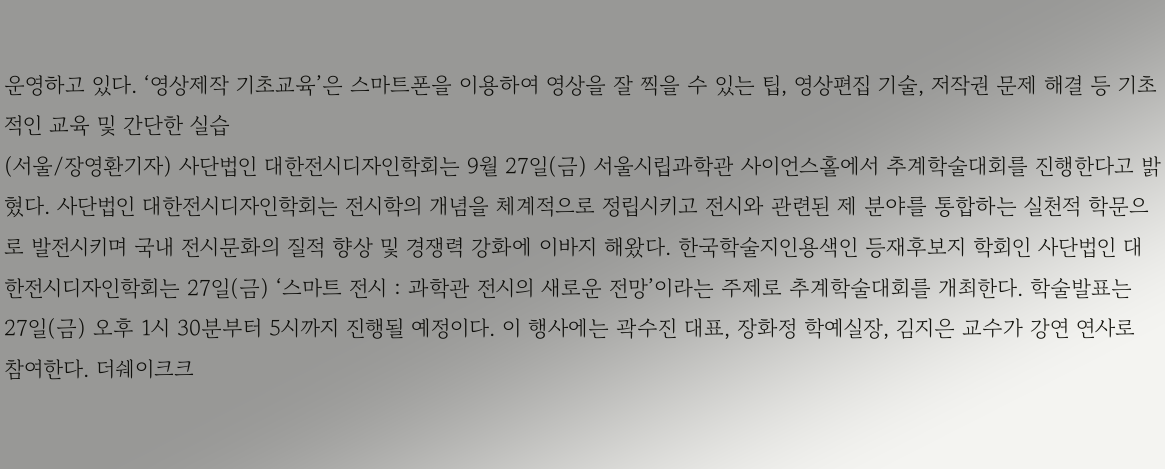운영하고 있다. ‘영상제작 기초교육’은 스마트폰을 이용하여 영상을 잘 찍을 수 있는 팁, 영상편집 기술, 저작권 문제 해결 등 기초적인 교육 및 간단한 실습
(서울/장영환기자) 사단법인 대한전시디자인학회는 9월 27일(금) 서울시립과학관 사이언스홀에서 추계학술대회를 진행한다고 밝혔다. 사단법인 대한전시디자인학회는 전시학의 개념을 체계적으로 정립시키고 전시와 관련된 제 분야를 통합하는 실천적 학문으로 발전시키며 국내 전시문화의 질적 향상 및 경쟁력 강화에 이바지 해왔다. 한국학술지인용색인 등재후보지 학회인 사단법인 대한전시디자인학회는 27일(금) ‘스마트 전시 : 과학관 전시의 새로운 전망’이라는 주제로 추계학술대회를 개최한다. 학술발표는 27일(금) 오후 1시 30분부터 5시까지 진행될 예정이다. 이 행사에는 곽수진 대표, 장화정 학예실장, 김지은 교수가 강연 연사로 참여한다. 더쉐이크크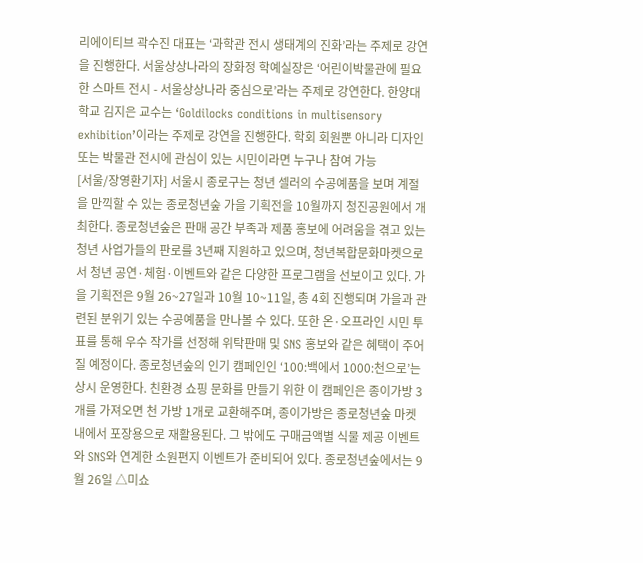리에이티브 곽수진 대표는 ‘과학관 전시 생태계의 진화’라는 주제로 강연을 진행한다. 서울상상나라의 장화정 학예실장은 ‘어린이박물관에 필요한 스마트 전시 - 서울상상나라 중심으로’라는 주제로 강연한다. 한양대학교 김지은 교수는 ‘Goldilocks conditions in multisensory exhibition’이라는 주제로 강연을 진행한다. 학회 회원뿐 아니라 디자인 또는 박물관 전시에 관심이 있는 시민이라면 누구나 참여 가능
[서울/장영환기자] 서울시 종로구는 청년 셀러의 수공예품을 보며 계절을 만끽할 수 있는 종로청년숲 가을 기획전을 10월까지 청진공원에서 개최한다. 종로청년숲은 판매 공간 부족과 제품 홍보에 어려움을 겪고 있는 청년 사업가들의 판로를 3년째 지원하고 있으며, 청년복합문화마켓으로서 청년 공연·체험·이벤트와 같은 다양한 프로그램을 선보이고 있다. 가을 기획전은 9월 26~27일과 10월 10~11일, 총 4회 진행되며 가을과 관련된 분위기 있는 수공예품을 만나볼 수 있다. 또한 온·오프라인 시민 투표를 통해 우수 작가를 선정해 위탁판매 및 SNS 홍보와 같은 혜택이 주어질 예정이다. 종로청년숲의 인기 캠페인인 ‘100:백에서 1000:천으로’는 상시 운영한다. 친환경 쇼핑 문화를 만들기 위한 이 캠페인은 종이가방 3개를 가져오면 천 가방 1개로 교환해주며, 종이가방은 종로청년숲 마켓 내에서 포장용으로 재활용된다. 그 밖에도 구매금액별 식물 제공 이벤트와 SNS와 연계한 소원편지 이벤트가 준비되어 있다. 종로청년숲에서는 9월 26일 △미쇼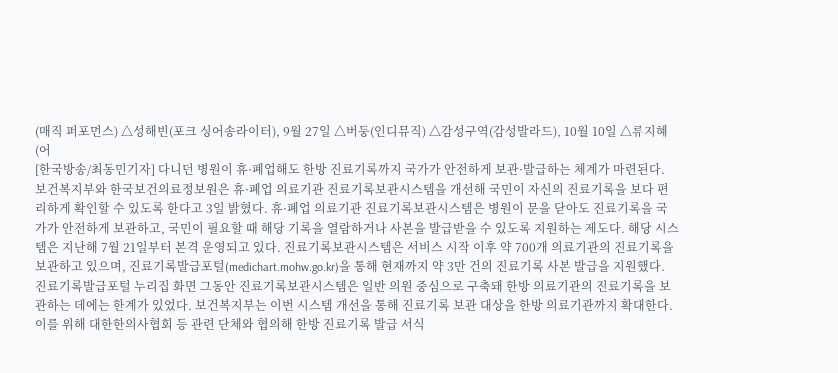(매직 퍼포먼스) △성해빈(포크 싱어송라이터), 9월 27일 △버둥(인디뮤직) △감성구역(감성발라드), 10월 10일 △류지혜(어
[한국방송/최동민기자] 다니던 병원이 휴·폐업해도 한방 진료기록까지 국가가 안전하게 보관·발급하는 체계가 마련된다. 보건복지부와 한국보건의료정보원은 휴·폐업 의료기관 진료기록보관시스템을 개선해 국민이 자신의 진료기록을 보다 편리하게 확인할 수 있도록 한다고 3일 밝혔다. 휴·폐업 의료기관 진료기록보관시스템은 병원이 문을 닫아도 진료기록을 국가가 안전하게 보관하고, 국민이 필요할 때 해당 기록을 열람하거나 사본을 발급받을 수 있도록 지원하는 제도다. 해당 시스템은 지난해 7월 21일부터 본격 운영되고 있다. 진료기록보관시스템은 서비스 시작 이후 약 700개 의료기관의 진료기록을 보관하고 있으며, 진료기록발급포털(medichart.mohw.go.kr)을 통해 현재까지 약 3만 건의 진료기록 사본 발급을 지원했다. 진료기록발급포털 누리집 화면 그동안 진료기록보관시스템은 일반 의원 중심으로 구축돼 한방 의료기관의 진료기록을 보관하는 데에는 한계가 있었다. 보건복지부는 이번 시스템 개선을 통해 진료기록 보관 대상을 한방 의료기관까지 확대한다. 이를 위해 대한한의사협회 등 관련 단체와 협의해 한방 진료기록 발급 서식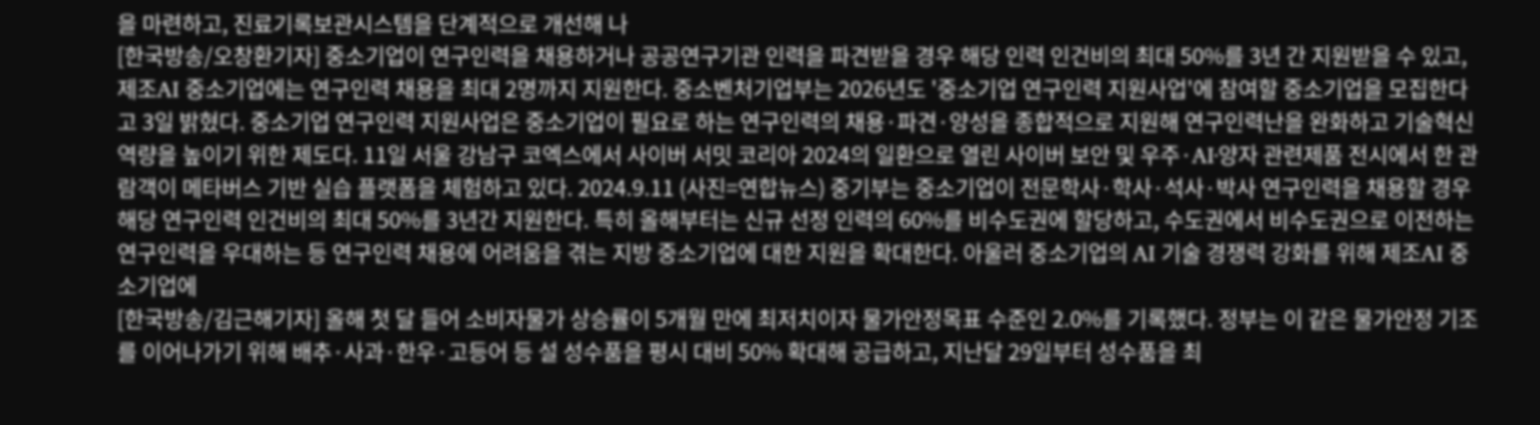을 마련하고, 진료기록보관시스템을 단계적으로 개선해 나
[한국방송/오창환기자] 중소기업이 연구인력을 채용하거나 공공연구기관 인력을 파견받을 경우 해당 인력 인건비의 최대 50%를 3년 간 지원받을 수 있고, 제조AI 중소기업에는 연구인력 채용을 최대 2명까지 지원한다. 중소벤처기업부는 2026년도 '중소기업 연구인력 지원사업'에 참여할 중소기업을 모집한다고 3일 밝혔다. 중소기업 연구인력 지원사업은 중소기업이 필요로 하는 연구인력의 채용·파견·양성을 종합적으로 지원해 연구인력난을 완화하고 기술혁신 역량을 높이기 위한 제도다. 11일 서울 강남구 코엑스에서 사이버 서밋 코리아 2024의 일환으로 열린 사이버 보안 및 우주·AI·양자 관련제품 전시에서 한 관람객이 메타버스 기반 실습 플랫폼을 체험하고 있다. 2024.9.11 (사진=연합뉴스) 중기부는 중소기업이 전문학사·학사·석사·박사 연구인력을 채용할 경우 해당 연구인력 인건비의 최대 50%를 3년간 지원한다. 특히 올해부터는 신규 선정 인력의 60%를 비수도권에 할당하고, 수도권에서 비수도권으로 이전하는 연구인력을 우대하는 등 연구인력 채용에 어려움을 겪는 지방 중소기업에 대한 지원을 확대한다. 아울러 중소기업의 AI 기술 경쟁력 강화를 위해 제조AI 중소기업에
[한국방송/김근해기자] 올해 첫 달 들어 소비자물가 상승률이 5개월 만에 최저치이자 물가안정목표 수준인 2.0%를 기록했다. 정부는 이 같은 물가안정 기조를 이어나가기 위해 배추·사과·한우·고등어 등 설 성수품을 평시 대비 50% 확대해 공급하고, 지난달 29일부터 성수품을 최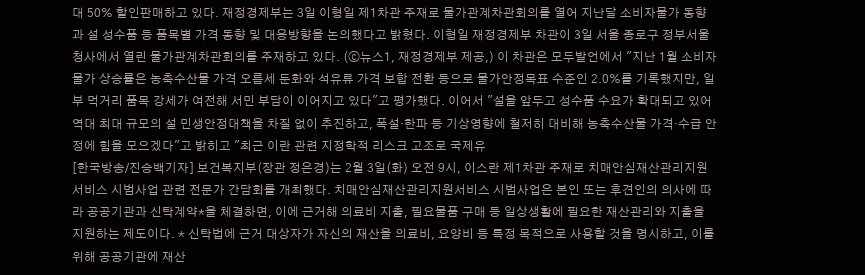대 50% 할인판매하고 있다. 재정경제부는 3일 이형일 제1차관 주재로 물가관계차관회의를 열어 지난달 소비자물가 동향과 설 성수품 등 품목별 가격 동향 및 대응방향을 논의했다고 밝혔다. 이형일 재정경제부 차관이 3일 서울 종로구 정부서울청사에서 열린 물가관계차관회의를 주재하고 있다. (ⓒ뉴스1, 재정경제부 제공,) 이 차관은 모두발언에서 "지난 1월 소비자물가 상승률은 농축수산물 가격 오름세 둔화와 석유류 가격 보합 전환 등으로 물가안정목표 수준인 2.0%를 기록했지만, 일부 먹거리 품목 강세가 여전해 서민 부담이 이어지고 있다"고 평가했다. 이어서 "설을 앞두고 성수품 수요가 확대되고 있어 역대 최대 규모의 설 민생안정대책을 차질 없이 추진하고, 폭설·한파 등 기상영향에 철저히 대비해 농축수산물 가격·수급 안정에 힘을 모으겠다"고 밝히고 "최근 이란 관련 지정학적 리스크 고조로 국제유
[한국방송/진승백기자] 보건복지부(장관 정은경)는 2월 3일(화) 오전 9시, 이스란 제1차관 주재로 치매안심재산관리지원서비스 시범사업 관련 전문가 간담회를 개최했다. 치매안심재산관리지원서비스 시범사업은 본인 또는 후견인의 의사에 따라 공공기관과 신탁계약*을 체결하면, 이에 근거해 의료비 지출, 필요물품 구매 등 일상생활에 필요한 재산관리와 지출을 지원하는 제도이다. * 신탁법에 근거 대상자가 자신의 재산을 의료비, 요양비 등 특정 목적으로 사용할 것을 명시하고, 이를 위해 공공기관에 재산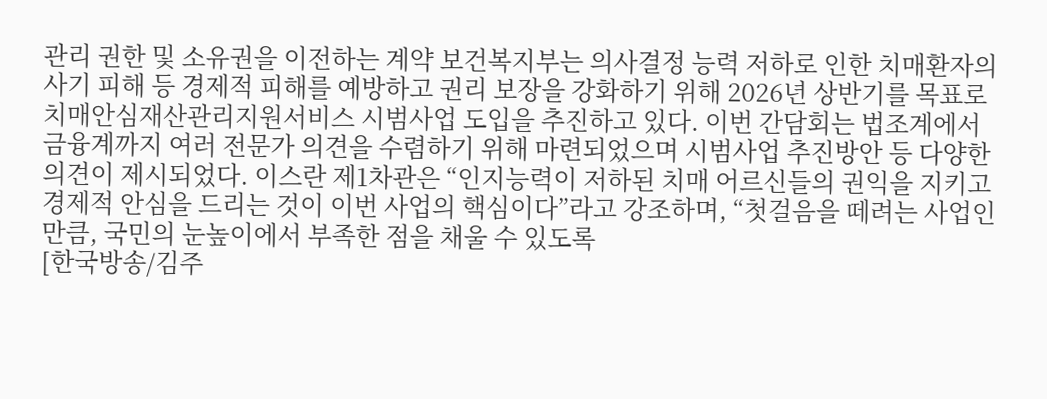관리 권한 및 소유권을 이전하는 계약 보건복지부는 의사결정 능력 저하로 인한 치매환자의 사기 피해 등 경제적 피해를 예방하고 권리 보장을 강화하기 위해 2026년 상반기를 목표로 치매안심재산관리지원서비스 시범사업 도입을 추진하고 있다. 이번 간담회는 법조계에서 금융계까지 여러 전문가 의견을 수렴하기 위해 마련되었으며 시범사업 추진방안 등 다양한 의견이 제시되었다. 이스란 제1차관은 “인지능력이 저하된 치매 어르신들의 권익을 지키고 경제적 안심을 드리는 것이 이번 사업의 핵심이다”라고 강조하며, “첫걸음을 떼려는 사업인 만큼, 국민의 눈높이에서 부족한 점을 채울 수 있도록
[한국방송/김주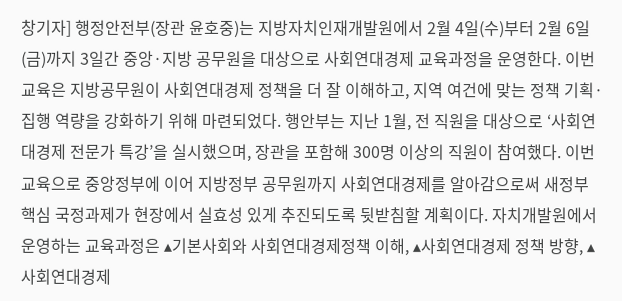창기자] 행정안전부(장관 윤호중)는 지방자치인재개발원에서 2월 4일(수)부터 2월 6일(금)까지 3일간 중앙·지방 공무원을 대상으로 사회연대경제 교육과정을 운영한다. 이번 교육은 지방공무원이 사회연대경제 정책을 더 잘 이해하고, 지역 여건에 맞는 정책 기획·집행 역량을 강화하기 위해 마련되었다. 행안부는 지난 1월, 전 직원을 대상으로 ‘사회연대경제 전문가 특강’을 실시했으며, 장관을 포함해 300명 이상의 직원이 참여했다. 이번 교육으로 중앙정부에 이어 지방정부 공무원까지 사회연대경제를 알아감으로써 새정부 핵심 국정과제가 현장에서 실효성 있게 추진되도록 뒷받침할 계획이다. 자치개발원에서 운영하는 교육과정은 ▴기본사회와 사회연대경제정책 이해, ▴사회연대경제 정책 방향, ▴사회연대경제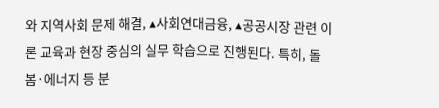와 지역사회 문제 해결, ▴사회연대금융, ▴공공시장 관련 이론 교육과 현장 중심의 실무 학습으로 진행된다. 특히, 돌봄·에너지 등 분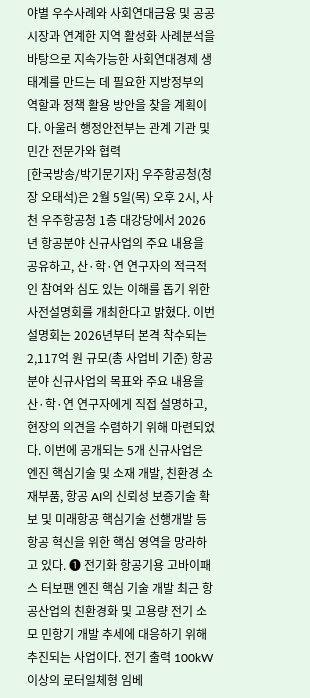야별 우수사례와 사회연대금융 및 공공시장과 연계한 지역 활성화 사례분석을 바탕으로 지속가능한 사회연대경제 생태계를 만드는 데 필요한 지방정부의 역할과 정책 활용 방안을 찾을 계획이다. 아울러 행정안전부는 관계 기관 및 민간 전문가와 협력
[한국방송/박기문기자] 우주항공청(청장 오태석)은 2월 5일(목) 오후 2시, 사천 우주항공청 1층 대강당에서 2026년 항공분야 신규사업의 주요 내용을 공유하고, 산·학·연 연구자의 적극적인 참여와 심도 있는 이해를 돕기 위한 사전설명회를 개최한다고 밝혔다. 이번 설명회는 2026년부터 본격 착수되는 2,117억 원 규모(총 사업비 기준) 항공분야 신규사업의 목표와 주요 내용을 산·학·연 연구자에게 직접 설명하고, 현장의 의견을 수렴하기 위해 마련되었다. 이번에 공개되는 5개 신규사업은 엔진 핵심기술 및 소재 개발, 친환경 소재부품, 항공 AI의 신뢰성 보증기술 확보 및 미래항공 핵심기술 선행개발 등 항공 혁신을 위한 핵심 영역을 망라하고 있다. ❶ 전기화 항공기용 고바이패스 터보팬 엔진 핵심 기술 개발 최근 항공산업의 친환경화 및 고용량 전기 소모 민항기 개발 추세에 대응하기 위해 추진되는 사업이다. 전기 출력 100kW 이상의 로터일체형 임베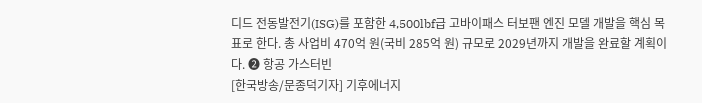디드 전동발전기(ISG)를 포함한 4,500lbf급 고바이패스 터보팬 엔진 모델 개발을 핵심 목표로 한다. 총 사업비 470억 원(국비 285억 원) 규모로 2029년까지 개발을 완료할 계획이다. ❷ 항공 가스터빈
[한국방송/문종덕기자] 기후에너지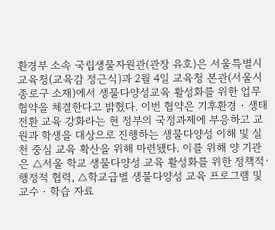환경부 소속 국립생물자원관(관장 유호)은 서울특별시교육청(교육감 정근식)과 2월 4일 교육청 본관(서울시 종로구 소재)에서 생물다양성교육 활성화를 위한 업무협약을 체결한다고 밝혔다. 이번 협약은 기후환경‧생태전환 교육 강화라는 현 정부의 국정과제에 부응하고 교원과 학생을 대상으로 진행하는 생물다양성 이해 및 실천 중심 교육 확산을 위해 마련됐다. 이를 위해 양 기관은 △서울 학교 생물다양성 교육 활성화를 위한 정책적·행정적 협력, △학교급별 생물다양성 교육 프로그램 및 교수‧학습 자료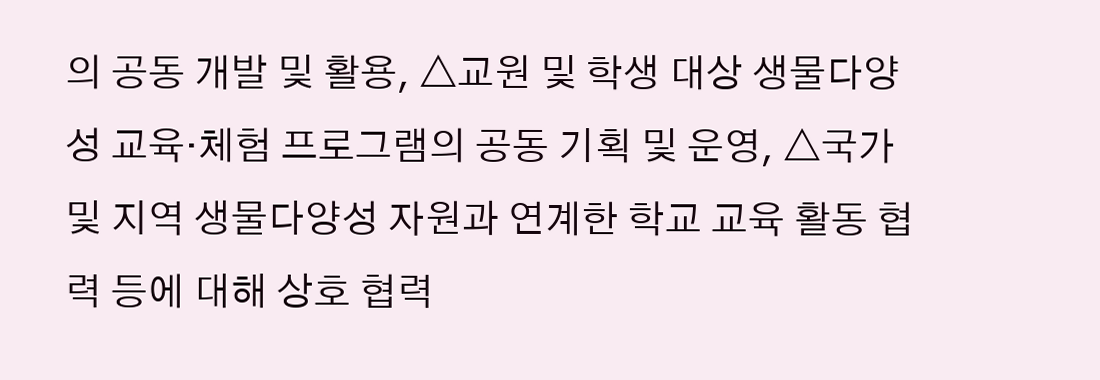의 공동 개발 및 활용, △교원 및 학생 대상 생물다양성 교육‧체험 프로그램의 공동 기획 및 운영, △국가 및 지역 생물다양성 자원과 연계한 학교 교육 활동 협력 등에 대해 상호 협력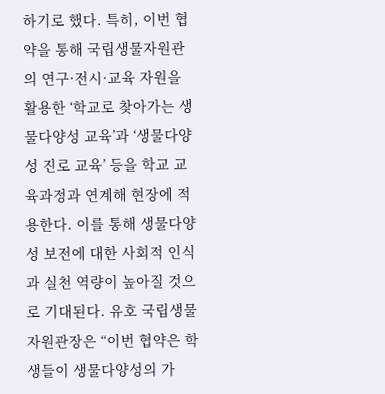하기로 했다. 특히, 이번 협약을 통해 국립생물자원관의 연구·전시·교육 자원을 활용한 ‘학교로 찾아가는 생물다양성 교육’과 ‘생물다양성 진로 교육’ 등을 학교 교육과정과 연계해 현장에 적용한다. 이를 통해 생물다양성 보전에 대한 사회적 인식과 실천 역량이 높아질 것으로 기대된다. 유호 국립생물자원관장은 “이번 협약은 학생들이 생물다양성의 가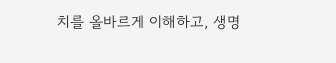치를 올바르게 이해하고, 생명